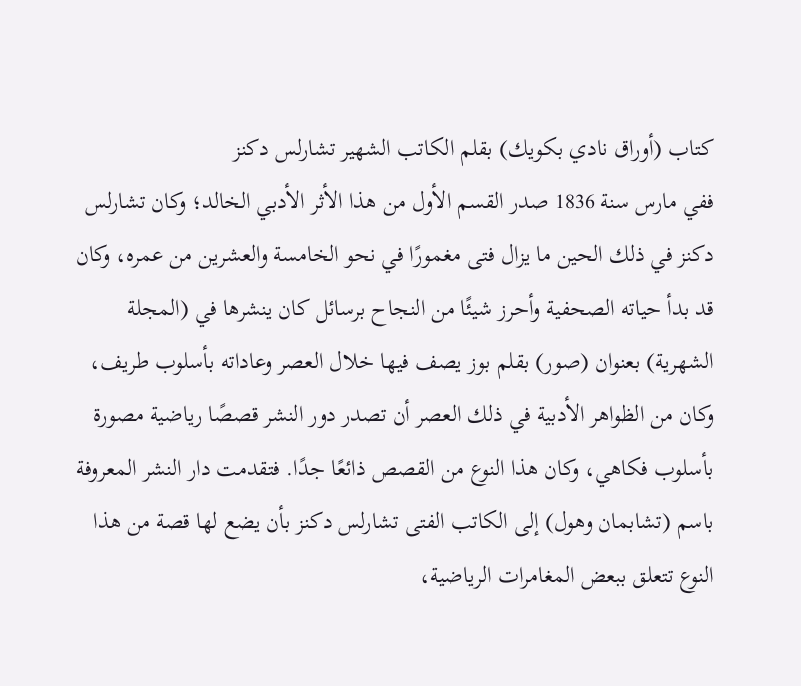كتاب (أوراق نادي بكويك) بقلم الكاتب الشهير تشارلس دكنز
ففي مارس سنة 1836 صدر القسم الأول من هذا الأثر الأدبي الخالد؛ وكان تشارلس دكنز في ذلك الحين ما يزال فتى مغمورًا في نحو الخامسة والعشرين من عمره، وكان قد بدأ حياته الصحفية وأحرز شيئًا من النجاح برسائل كان ينشرها في (المجلة الشهرية) بعنوان (صور) بقلم بوز يصف فيها خلال العصر وعاداته بأسلوب طريف، وكان من الظواهر الأدبية في ذلك العصر أن تصدر دور النشر قصصًا رياضية مصورة بأسلوب فكاهي، وكان هذا النوع من القصص ذائعًا جدًا. فتقدمت دار النشر المعروفة باسم (تشابمان وهول) إلى الكاتب الفتى تشارلس دكنز بأن يضع لها قصة من هذا النوع تتعلق ببعض المغامرات الرياضية،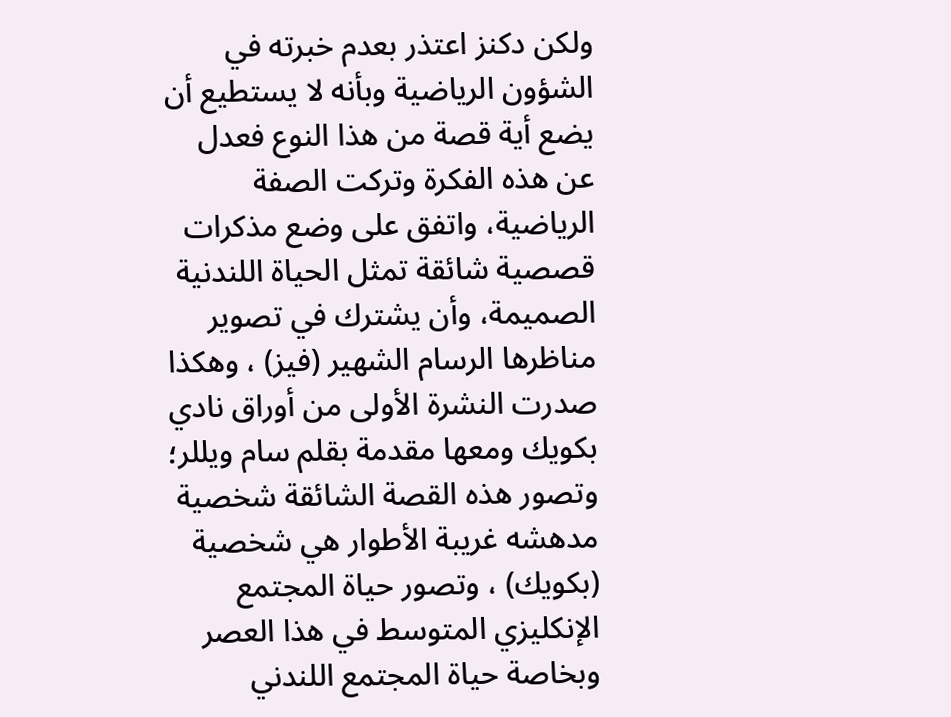ولكن دكنز اعتذر بعدم خبرته في الشؤون الرياضية وبأنه لا يستطيع أن يضع أية قصة من هذا النوع فعدل عن هذه الفكرة وتركت الصفة الرياضية، واتفق على وضع مذكرات قصصية شائقة تمثل الحياة اللندنية الصميمة، وأن يشترك في تصوير مناظرها الرسام الشهير (فيز) ، وهكذا صدرت النشرة الأولى من أوراق نادي بكويك ومعها مقدمة بقلم سام ويللر؛ وتصور هذه القصة الشائقة شخصية مدهشه غريبة الأطوار هي شخصية (بكويك) ، وتصور حياة المجتمع الإنكليزي المتوسط في هذا العصر وبخاصة حياة المجتمع اللندني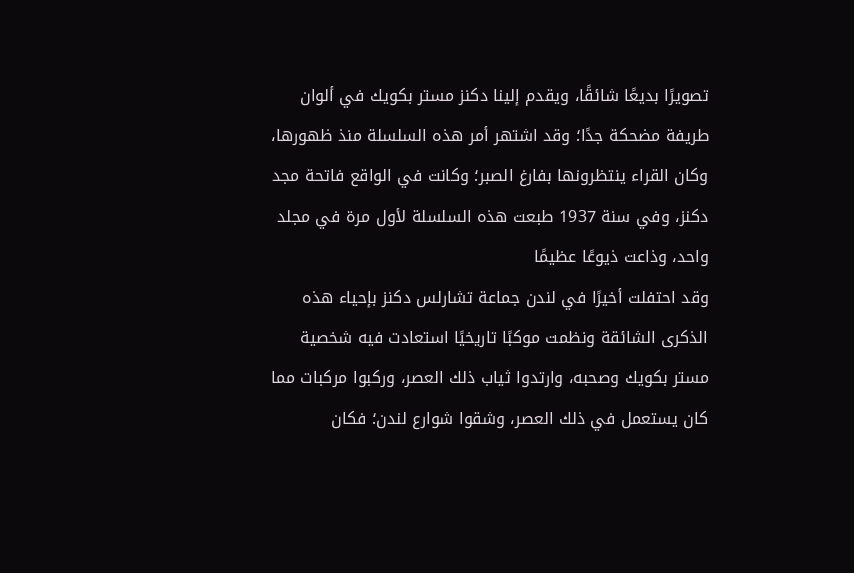تصويرًا بديعًا شائقًا، ويقدم إلينا دكنز مستر بكويك في ألوان طريفة مضحكة جدًا؛ وقد اشتهر أمر هذه السلسلة منذ ظهورها، وكان القراء ينتظرونها بفارغ الصبر؛ وكانت في الواقع فاتحة مجد دكنز، وفي سنة 1937 طبعت هذه السلسلة لأول مرة في مجلد واحد، وذاعت ذيوعًا عظيمًا
وقد احتفلت أخيرًا في لندن جماعة تشارلس دكنز بإحياء هذه الذكرى الشائقة ونظمت موكبًا تاريخيًا استعادت فيه شخصية مستر بكويك وصحبه، وارتدوا ثياب ذلك العصر، وركبوا مركبات مما كان يستعمل في ذلك العصر، وشقوا شوارع لندن؛ فكان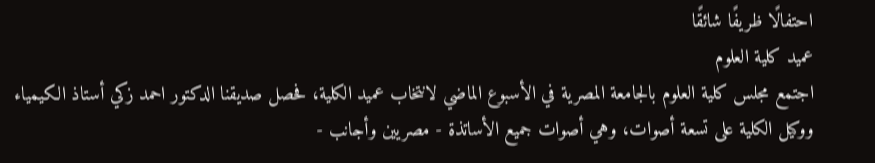احتفالًا ظريفًا شائقًا
عميد كلية العلوم
اجتمع مجلس كلية العلوم بالجامعة المصرية في الأسبوع الماضي لانتخاب عميد الكلية، فحصل صديقنا الدكتور احمد زكي أستاذ الكيمياء ووكيل الكلية على تسعة أصوات، وهي أصوات جميع الأساتذة - مصريين وأجانب -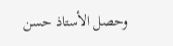وحصل الأستاذ حسن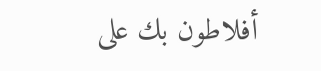أفلاطون بك على